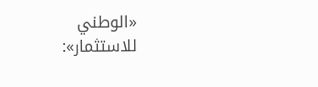«الوطني للاستثمار»: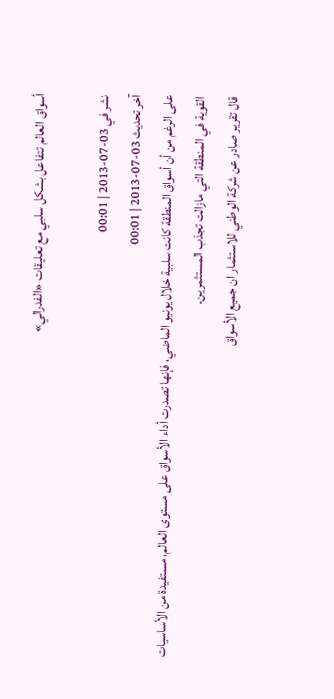أسواق العالم تتفاعل بشكل سلبي مع تعليقات «الفدرالي»

نشر في 03-07-2013 | 00:01
آخر تحديث 03-07-2013 | 00:01
على الرغم من أن أسواق المنطقة كانت سلبية خلال يونيو الماضي، فإنها تصدرت أداء الأسواق على مستوى العالم، مستفيدة من الأساسيات القوية في المنطقة التي مازالت تجذب المستثمرين.
قال تقرير صادر عن شركة الوطني للاستثمار ان جميع الأسواق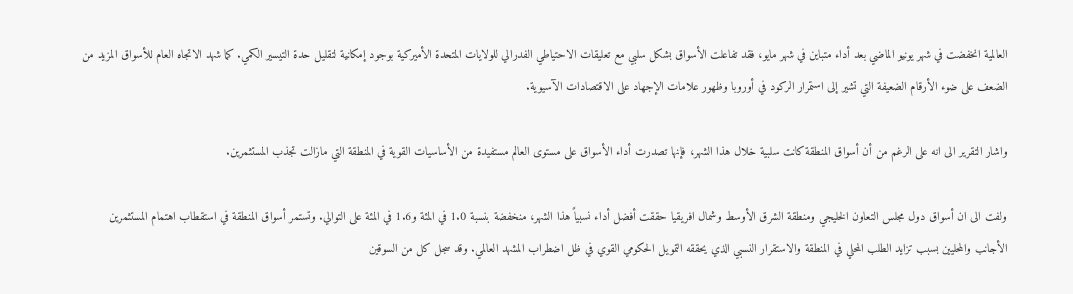العالمية انخفضت في شهر يونيو الماضي بعد أداء متباين في شهر مايو، فقد تفاعلت الأسواق بشكل سلبي مع تعليقات الاحتياطي الفدرالي للولايات المتحدة الأميركية بوجود إمكانية لتقليل حدة التيسير الكمي. كما شهد الاتجاه العام للأسواق المزيد من الضعف على ضوء الأرقام الضعيفة التي تشير إلى استمرار الركود في أوروبا وظهور علامات الإجهاد على الاقتصادات الآسيوية.

واشار التقرير الى انه على الرغم من أن أسواق المنطقة كانت سلبية خلال هذا الشهر، فإنها تصدرت أداء الأسواق على مستوى العالم مستفيدة من الأساسيات القوية في المنطقة التي مازالت تجذب المستثمرين.

ولفت الى ان أسواق دول مجلس التعاون الخليجي ومنطقة الشرق الأوسط وشمال افريقيا حققت أفضل أداء نسبياً هذا الشهر، منخفضة بنسبة 1.0 في المئة و1.6 في المئة على التوالي. وتستمر أسواق المنطقة في استقطاب اهتمام المستثمرين الأجانب والمحليين بسبب تزايد الطلب المحلي في المنطقة والاستقرار النسبي الذي يحققه التمويل الحكومي القوي في ظل اضطراب المشهد العالمي. وقد سجل كل من السوقين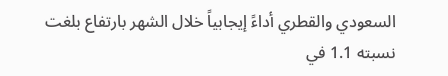السعودي والقطري أداءً إيجابياً خلال الشهر بارتفاع بلغت نسبته 1.1 في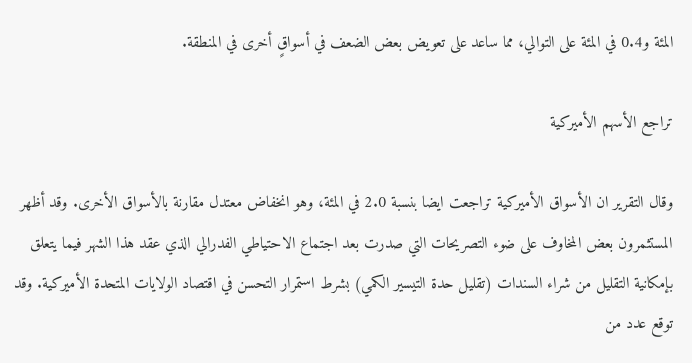المئة و0.4 في المئة على التوالي، مما ساعد على تعويض بعض الضعف في أسواقٍ أخرى في المنطقة.

تراجع الأسهم الأميركية

وقال التقرير ان الأسواق الأميركية تراجعت ايضا بنسبة 2.0 في المئة، وهو انخفاض معتدل مقارنة بالأسواق الأخرى. وقد أظهر المستثمرون بعض المخاوف على ضوء التصريحات التي صدرت بعد اجتماع الاحتياطي الفدرالي الذي عقد هذا الشهر فيما يتعلق بإمكانية التقليل من شراء السندات (تقليل حدة التيسير الكمي) بشرط استمرار التحسن في اقتصاد الولايات المتحدة الأميركية. وقد توقع عدد من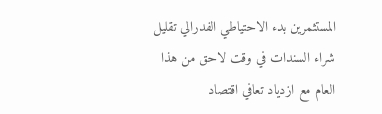المستثمرين بدء الاحتياطي الفدرالي تقليل شراء السندات في وقت لاحق من هذا العام مع ازدياد تعافي اقتصاد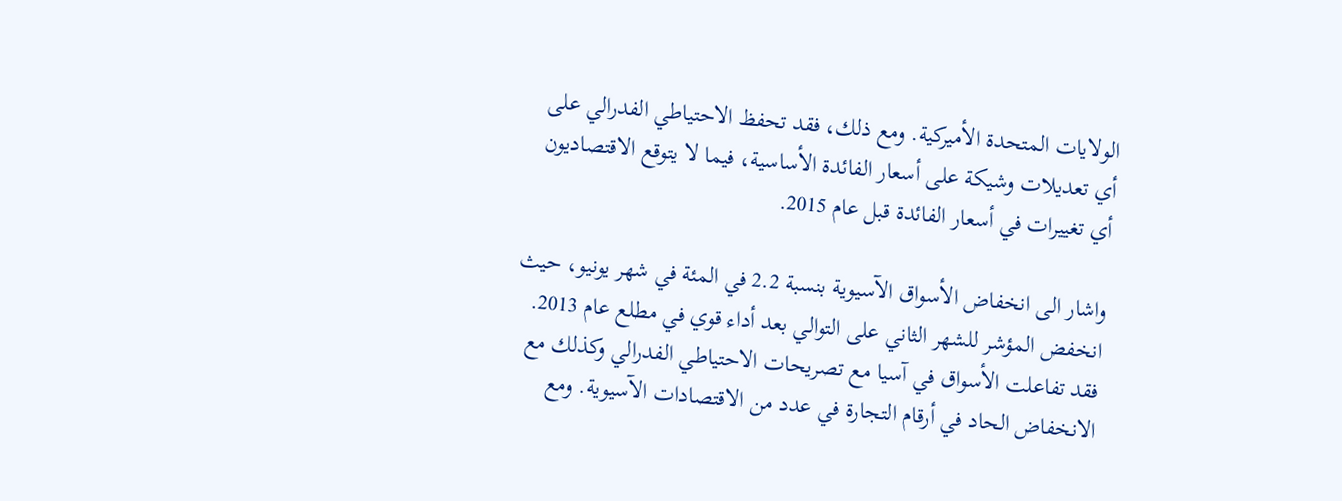الولايات المتحدة الأميركية. ومع ذلك، فقد تحفظ الاحتياطي الفدرالي على أي تعديلات وشيكة على أسعار الفائدة الأساسية، فيما لا يتوقع الاقتصاديون أي تغييرات في أسعار الفائدة قبل عام 2015.

واشار الى انخفاض الأسواق الآسيوية بنسبة 2.2 في المئة في شهر يونيو، حيث انخفض المؤشر للشهر الثاني على التوالي بعد أداء قوي في مطلع عام 2013. فقد تفاعلت الأسواق في آسيا مع تصريحات الاحتياطي الفدرالي وكذلك مع الانخفاض الحاد في أرقام التجارة في عدد من الاقتصادات الآسيوية. ومع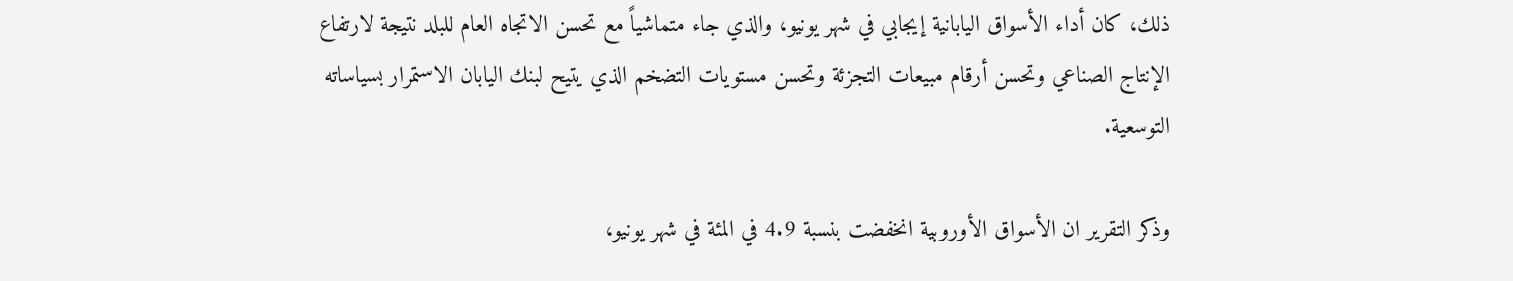ذلك، كان أداء الأسواق اليابانية إيجابي في شهر يونيو، والذي جاء متماشياً مع تحسن الاتجاه العام للبلد نتيجة لارتفاع الإنتاج الصناعي وتحسن أرقام مبيعات التجزئة وتحسن مستويات التضخم الذي يتيح لبنك اليابان الاستمرار بسياساته التوسعية.

وذكر التقرير ان الأسواق الأوروبية انخفضت بنسبة 4.9 في المئة في شهر يونيو،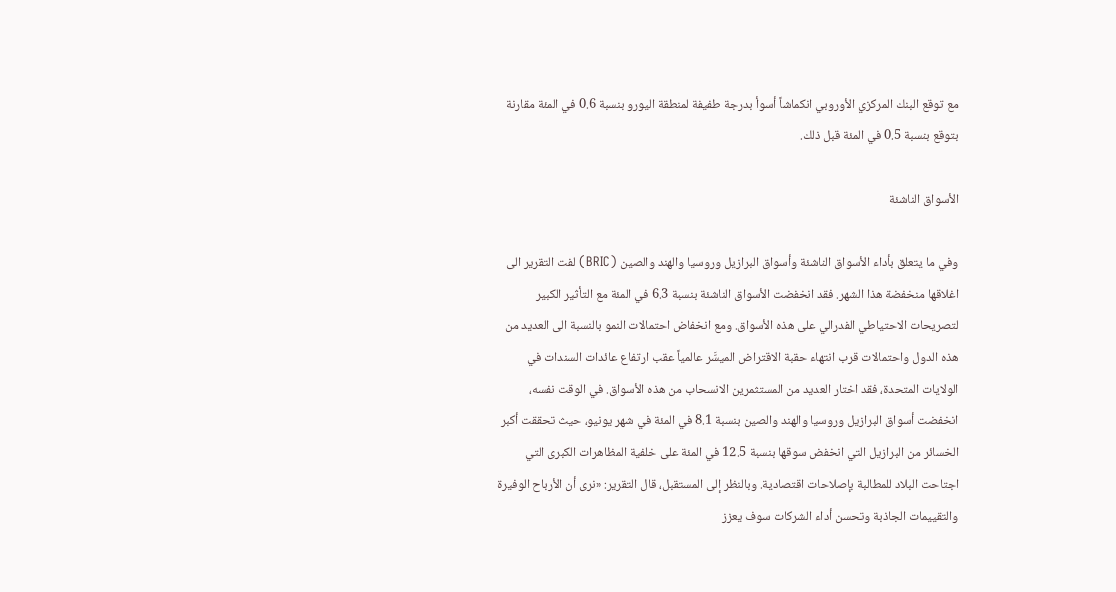مع توقع البنك المركزي الأوروبي انكماشاً أسوأ بدرجة طفيفة لمنطقة اليورو بنسبة 0.6 في المئة مقارنة بتوقع بنسبة 0.5 في المئة قبل ذلك.

الأسواق الناشئة

وفي ما يتعلق بأداء الأسواق الناشئة وأسواق البرازيل وروسيا والهند والصين (BRIC) لفت التقرير الى اغلاقها منخفضة هذا الشهر. فقد انخفضت الأسواق الناشئة بنسبة 6.3 في المئة مع التأثير الكبير لتصريحات الاحتياطي الفدرالي على هذه الأسواق. ومع انخفاض احتمالات النمو بالنسبة الى العديد من هذه الدول واحتمالات قرب انتهاء حقبة الاقتراض الميسَّر عالمياً عقب ارتفاع عائدات السندات في الولايات المتحدة، فقد اختار العديد من المستثمرين الانسحاب من هذه الأسواق. في الوقت نفسه، انخفضت أسواق البرازيل وروسيا والهند والصين بنسبة 8.1 في المئة في شهر يونيو، حيث تحققت أكبر الخسائر من البرازيل التي انخفض سوقها بنسبة 12.5 في المئة على خلفية المظاهرات الكبرى التي اجتاحت البلاد للمطالبة بإصلاحات اقتصادية. وبالنظر إلى المستقبل، قال التقرير: «نرى أن الأرباح الوفيرة والتقييمات الجاذبة وتحسن أداء الشركات سوف يعزز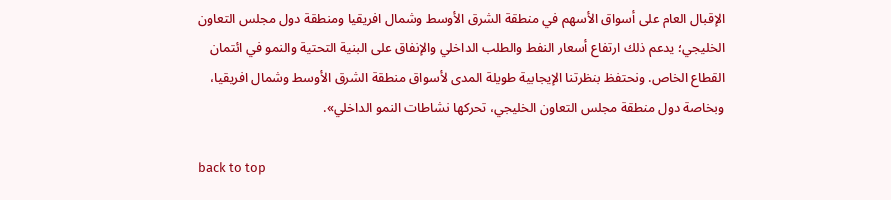الإقبال العام على أسواق الأسهم في منطقة الشرق الأوسط وشمال افريقيا ومنطقة دول مجلس التعاون الخليجي؛ يدعم ذلك ارتفاع أسعار النفط والطلب الداخلي والإنفاق على البنية التحتية والنمو في ائتمان القطاع الخاص. ونحتفظ بنظرتنا الإيجابية طويلة المدى لأسواق منطقة الشرق الأوسط وشمال افريقيا، وبخاصة دول منطقة مجلس التعاون الخليجي، تحركها نشاطات النمو الداخلي».

back to top